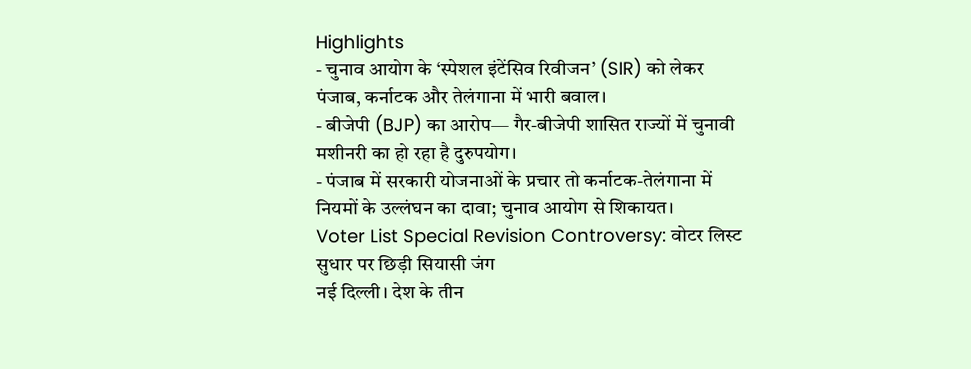Highlights
- चुनाव आयोग के ‘स्पेशल इंटेंसिव रिवीजन’ (SIR) को लेकर पंजाब, कर्नाटक और तेलंगाना में भारी बवाल।
- बीजेपी (BJP) का आरोप— गैर-बीजेपी शासित राज्यों में चुनावी मशीनरी का हो रहा है दुरुपयोग।
- पंजाब में सरकारी योजनाओं के प्रचार तो कर्नाटक-तेलंगाना में नियमों के उल्लंघन का दावा; चुनाव आयोग से शिकायत।
Voter List Special Revision Controversy: वोटर लिस्ट सुधार पर छिड़ी सियासी जंग
नई दिल्ली। देश के तीन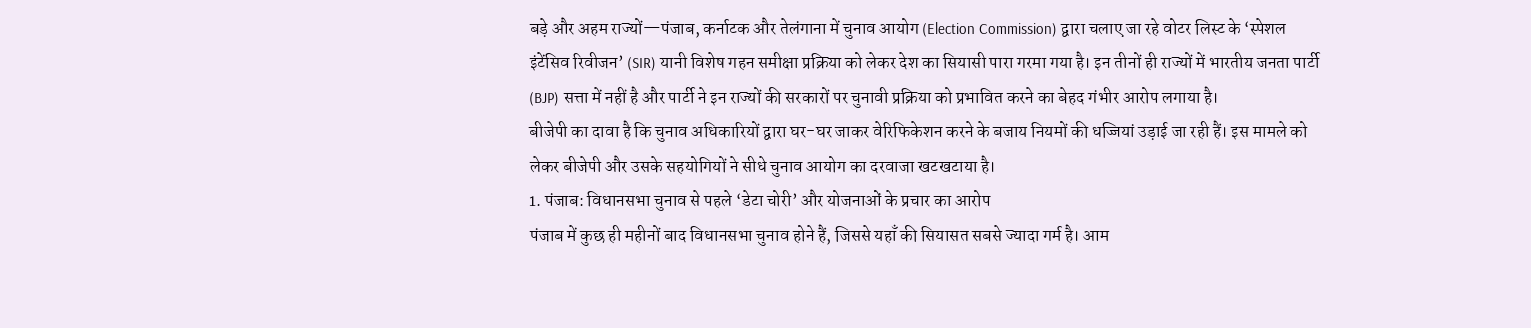बड़े और अहम राज्यों—पंजाब, कर्नाटक और तेलंगाना में चुनाव आयोग (Election Commission) द्वारा चलाए जा रहे वोटर लिस्ट के ‘स्पेशल इंटेंसिव रिवीजन’ (SIR) यानी विशेष गहन समीक्षा प्रक्रिया को लेकर देश का सियासी पारा गरमा गया है। इन तीनों ही राज्यों में भारतीय जनता पार्टी (BJP) सत्ता में नहीं है और पार्टी ने इन राज्यों की सरकारों पर चुनावी प्रक्रिया को प्रभावित करने का बेहद गंभीर आरोप लगाया है।
बीजेपी का दावा है कि चुनाव अधिकारियों द्वारा घर-घर जाकर वेरिफिकेशन करने के बजाय नियमों की धज्जियां उड़ाई जा रही हैं। इस मामले को लेकर बीजेपी और उसके सहयोगियों ने सीधे चुनाव आयोग का दरवाजा खटखटाया है।
1. पंजाब: विधानसभा चुनाव से पहले ‘डेटा चोरी’ और योजनाओं के प्रचार का आरोप
पंजाब में कुछ ही महीनों बाद विधानसभा चुनाव होने हैं, जिससे यहाँ की सियासत सबसे ज्यादा गर्म है। आम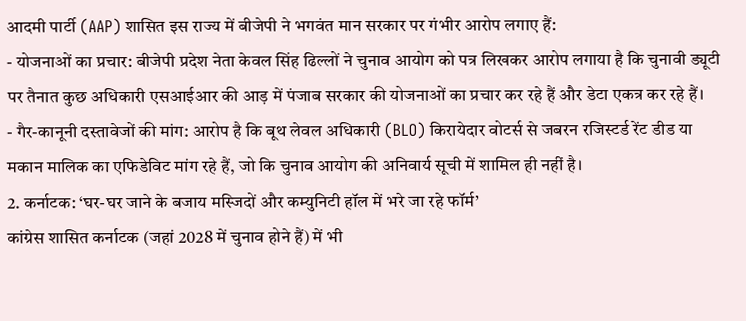आदमी पार्टी (AAP) शासित इस राज्य में बीजेपी ने भगवंत मान सरकार पर गंभीर आरोप लगाए हैं:
- योजनाओं का प्रचार: बीजेपी प्रदेश नेता केवल सिंह ढिल्लों ने चुनाव आयोग को पत्र लिखकर आरोप लगाया है कि चुनावी ड्यूटी पर तैनात कुछ अधिकारी एसआईआर की आड़ में पंजाब सरकार की योजनाओं का प्रचार कर रहे हैं और डेटा एकत्र कर रहे हैं।
- गैर-कानूनी दस्तावेजों की मांग: आरोप है कि बूथ लेवल अधिकारी (BLO) किरायेदार वोटर्स से जबरन रजिस्टर्ड रेंट डीड या मकान मालिक का एफिडेविट मांग रहे हैं, जो कि चुनाव आयोग की अनिवार्य सूची में शामिल ही नहीं है।
2. कर्नाटक: ‘घर-घर जाने के बजाय मस्जिदों और कम्युनिटी हॉल में भरे जा रहे फॉर्म’
कांग्रेस शासित कर्नाटक (जहां 2028 में चुनाव होने हैं) में भी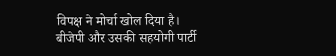विपक्ष ने मोर्चा खोल दिया है। बीजेपी और उसकी सहयोगी पार्टी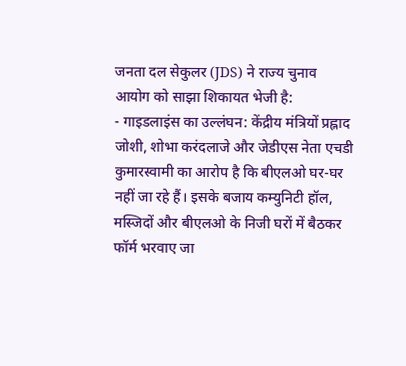जनता दल सेकुलर (JDS) ने राज्य चुनाव आयोग को साझा शिकायत भेजी है:
- गाइडलाइंस का उल्लंघन: केंद्रीय मंत्रियों प्रह्लाद जोशी, शोभा करंदलाजे और जेडीएस नेता एचडी कुमारस्वामी का आरोप है कि बीएलओ घर-घर नहीं जा रहे हैं। इसके बजाय कम्युनिटी हॉल, मस्जिदों और बीएलओ के निजी घरों में बैठकर फॉर्म भरवाए जा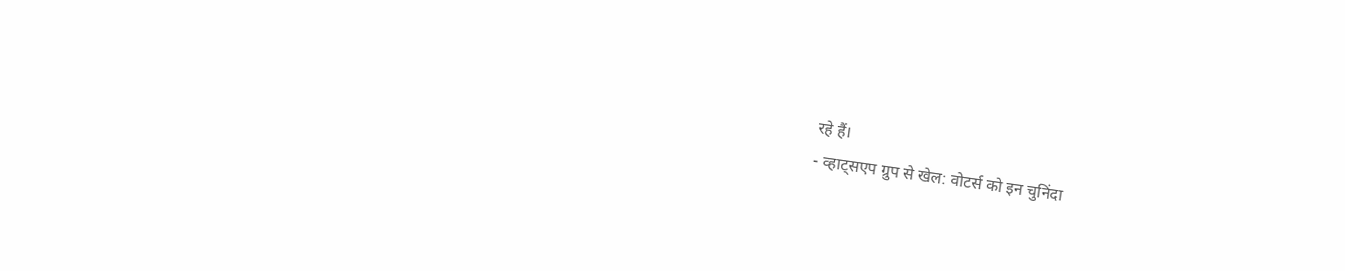रहे हैं।
- व्हाट्सएप ग्रुप से खेल: वोटर्स को इन चुनिंदा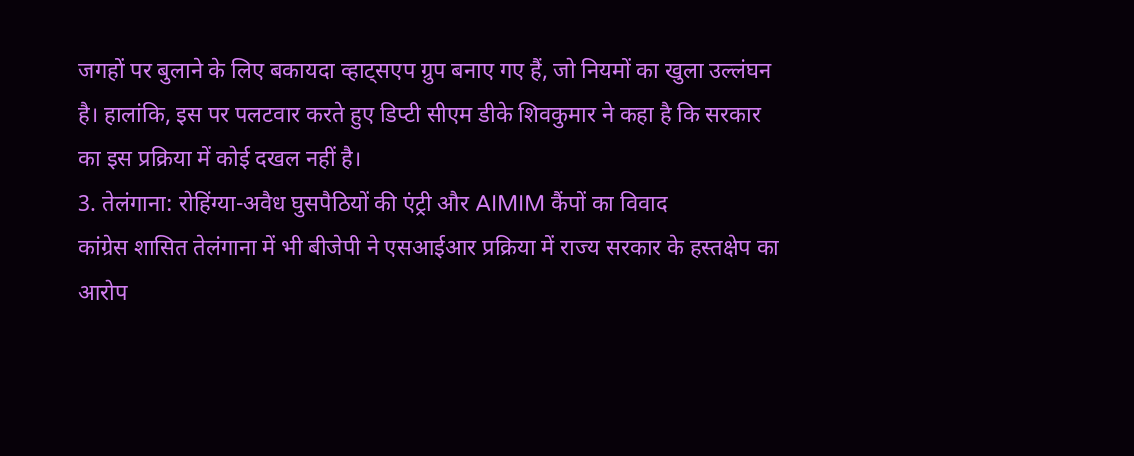जगहों पर बुलाने के लिए बकायदा व्हाट्सएप ग्रुप बनाए गए हैं, जो नियमों का खुला उल्लंघन है। हालांकि, इस पर पलटवार करते हुए डिप्टी सीएम डीके शिवकुमार ने कहा है कि सरकार का इस प्रक्रिया में कोई दखल नहीं है।
3. तेलंगाना: रोहिंग्या-अवैध घुसपैठियों की एंट्री और AIMIM कैंपों का विवाद
कांग्रेस शासित तेलंगाना में भी बीजेपी ने एसआईआर प्रक्रिया में राज्य सरकार के हस्तक्षेप का आरोप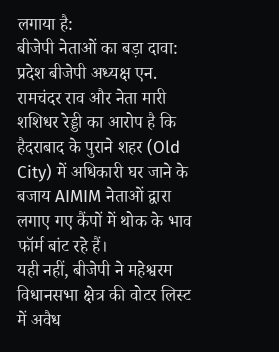लगाया है:
बीजेपी नेताओं का बड़ा दावा: प्रदेश बीजेपी अध्यक्ष एन. रामचंदर राव और नेता मारी शशिधर रेड्डी का आरोप है कि हैदराबाद के पुराने शहर (Old City) में अधिकारी घर जाने के बजाय AIMIM नेताओं द्वारा लगाए गए कैंपों में थोक के भाव फॉर्म बांट रहे हैं।
यही नहीं, बीजेपी ने महेश्वरम विधानसभा क्षेत्र की वोटर लिस्ट में अवैध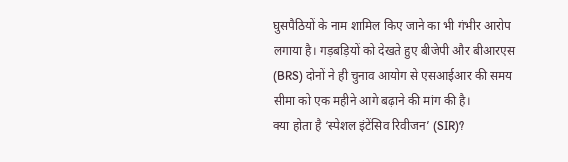घुसपैठियों के नाम शामिल किए जाने का भी गंभीर आरोप लगाया है। गड़बड़ियों को देखते हुए बीजेपी और बीआरएस (BRS) दोनों ने ही चुनाव आयोग से एसआईआर की समय सीमा को एक महीने आगे बढ़ाने की मांग की है।
क्या होता है ‘स्पेशल इंटेंसिव रिवीजन’ (SIR)?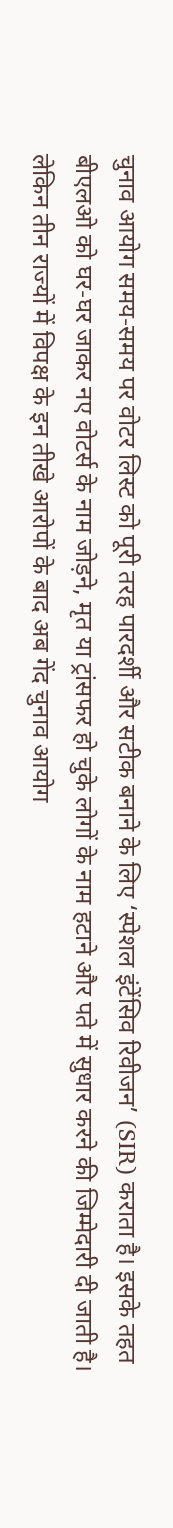चुनाव आयोग समय-समय पर वोटर लिस्ट को पूरी तरह पारदर्शी और सटीक बनाने के लिए ‘स्पेशल इंटेंसिव रिवीजन’ (SIR) कराता है। इसके तहत बीएलओ को घर-घर जाकर नए वोटर्स के नाम जोड़ने, मृत या ट्रांसफर हो चुके लोगों के नाम हटाने और पते में सुधार करने की जिम्मेदारी दी जाती है। लेकिन तीन राज्यों में विपक्ष के इन तीखे आरोपों के बाद अब गेंद चुनाव आयोग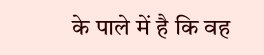के पाले में है कि वह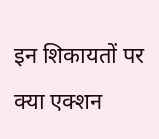इन शिकायतों पर क्या एक्शन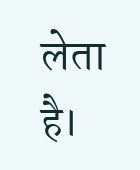लेता है।